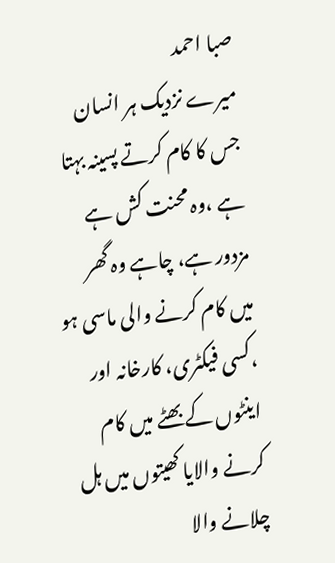صبا احمد
میرے نزدیک ہر انسان جس کا کام کرتے پسینہ بہتا ہے ،وہ محنت کش ہے مزدور ہے، چاہے وہ گھر میں کام کرنے والی ماسی ہو
،کسی فیکٹری، کارخانہ اور اینٹوں کے بھٹے میں کام کرنے والایا کھیتوں میں ہل چلانے والا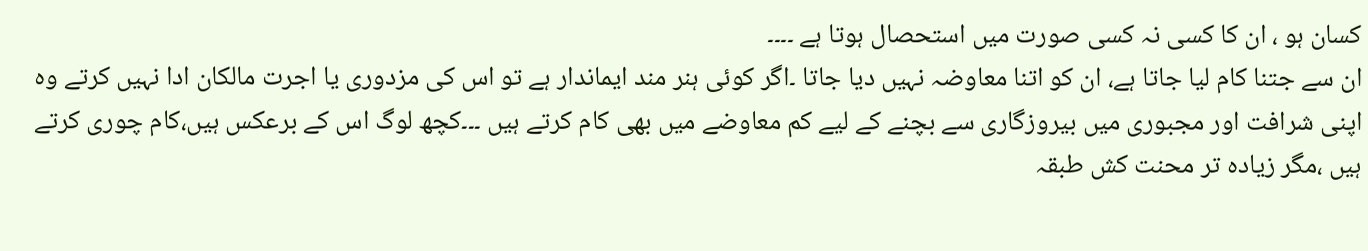کسان ہو ، ان کا کسی نہ کسی صورت میں استحصال ہوتا ہے ۔۔۔۔
ان سے جتنا کام لیا جاتا ہے، ان کو اتنا معاوضہ نہیں دیا جاتا ۔اگر کوئی ہنر مند ایماندار ہے تو اس کی مزدوری یا اجرت مالکان ادا نہیں کرتے وہ اپنی شرافت اور مجبوری میں بیروزگاری سے بچنے کے لیے کم معاوضے میں بھی کام کرتے ہیں ۔۔۔کچھ لوگ اس کے برعکس ہیں،کام چوری کرتے ہیں ،مگر زیادہ تر محنت کش طبقہ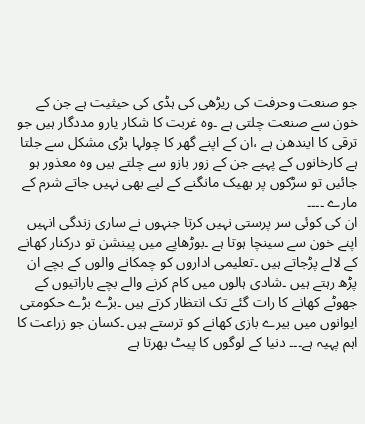جو صنعت وحرفت کی ریڑھی کی ہڈی کی حیثیت ہے جن کے خون سے صنعت چلتی ہے ۔وہ غربت کا شکار یارو مددگار ہیں جو ترقی کا ایندھن ہے ،ان کے اپنے گھر کا چولہا بڑی مشکل سے جلتا ہے کارخانوں کے پہیے جن کے زور بازو سے چلتے ہیں وہ معذور ہو جائیں تو سڑکوں پر بھیک مانگنے کے لیے بھی نہیں جاتے شرم کے مارے ۔۔۔۔
ان کی کوئی سر پرستی نہیں کرتا جنہوں نے ساری زندگی انہیں اپنے خون سے سینچا ہوتا ہے ۔بوڑھاپے میں پینشن تو درکنار کھانے کے لالے پڑجاتے ہیں ۔تعلیمی اداروں کو چمکانے والوں کے بچے ان پڑھ رہتے ہیں ۔شادی ہالوں میں کام کرنے والے بچے باراتیوں کے جھوٹے کھانے کا رات گئے تک انتظار کرتے ہیں ۔بڑے بڑے حکومتی ایوانوں میں بیرے بازی کھانے کو ترستے ہیں ۔کسان جو زراعت کا اہم پہیہ ہے۔۔۔ دنیا کے لوگوں کا پیٹ بھرتا ہے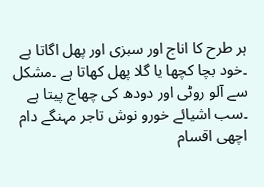ہر طرح کا اناج اور سبزی اور پھل اگاتا ہے ۔خود بچا کچھا یا گلا پھل کھاتا ہے ۔مشکل سے آلو روٹی اور دودھ کی چھاج پیتا ہے ۔سب اشیائے خورو نوش تاجر مہنگے دام اچھی اقسام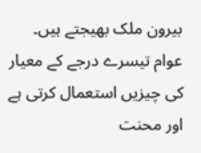بیرون ملک بھیجتے ہیں۔
عوام تیسرے درجے کے معیار کی چیزیں استعمال کرتی ہے اور محنت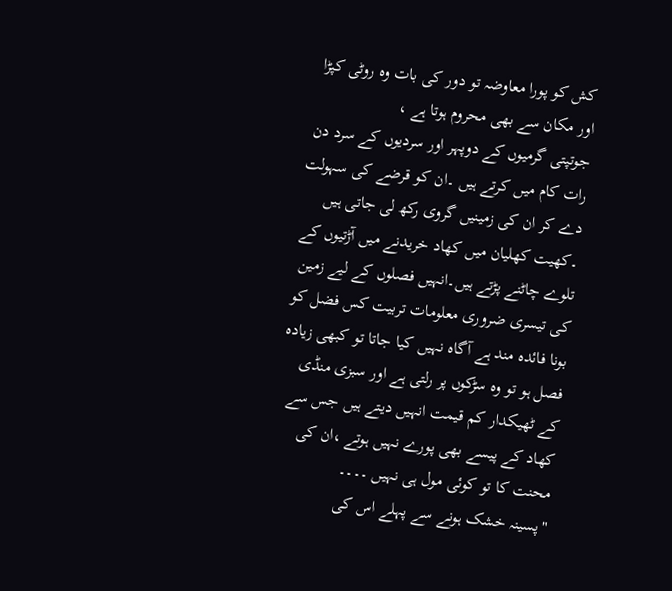کش کو پورا معاوضہ تو دور کی بات وہ روٹی کپڑا اور مکان سے بھی محروم ہوتا ہے ،
جوتپتی گرمیوں کے دوپہر اور سردیوں کے سرد دن رات کام میں کرتے ہیں ۔ان کو قرضے کی سہولت دے کر ان کی زمینیں گروی رکھ لی جاتی ہیں ۔کھیت کھلیان میں کھاد خریدنے میں آڑتیوں کے تلوے چاٹنے پڑتے ہیں۔انہیں فصلوں کے لیے زمین کی تیسری ضروری معلومات تربیت کس فضل کو بونا فائدہ مند ہے آگاہ نہیں کیا جاتا تو کبھی زیادہ فصل ہو تو وہ سڑکوں پر رلتی ہے اور سبزی منڈی کے ٹھیکدار کم قیمت انہیں دیتے ہیں جس سے کھاد کے پیسے بھی پورے نہیں ہوتے ،ان کی محنت کا تو کوئی مول ہی نہیں ۔۔۔۔
"پسینہ خشک ہونے سے پہلے اس کی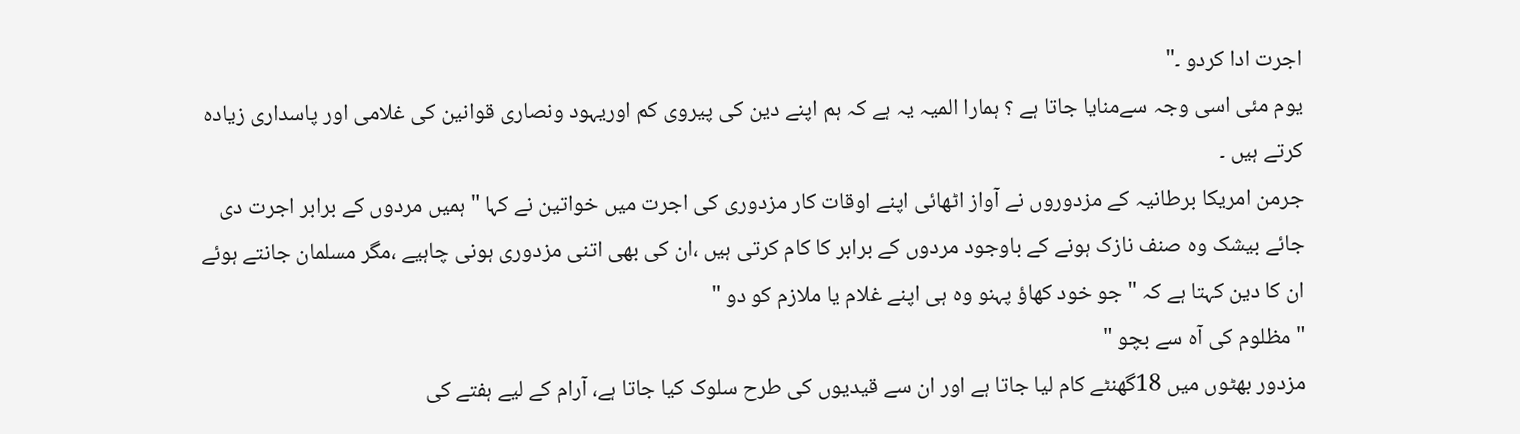اجرت ادا کردو ۔"
یوم مئی اسی وجہ سےمنایا جاتا ہے ؟ ہمارا المیہ یہ ہے کہ ہم اپنے دین کی پیروی کم اوریہود ونصاری قوانین کی غلامی اور پاسداری زیادہ کرتے ہیں ۔
جرمن امریکا برطانیہ کے مزدوروں نے آواز اٹھائی اپنے اوقات کار مزدوری کی اجرت میں خواتین نے کہا "ہمیں مردوں کے برابر اجرت دی جائے بیشک وہ صنف نازک ہونے کے باوجود مردوں کے برابر کا کام کرتی ہیں ،ان کی بھی اتنی مزدوری ہونی چاہیے ،مگر مسلمان جانتے ہوئے ان کا دین کہتا ہے کہ " جو خود کھاؤ پہنو وہ ہی اپنے غلام یا ملازم کو دو "
"مظلوم کی آہ سے بچو "
مزدور بھٹوں میں 18گھنٹے کام لیا جاتا ہے اور ان سے قیدیوں کی طرح سلوک کیا جاتا ہے، آرام کے لیے ہفتے کی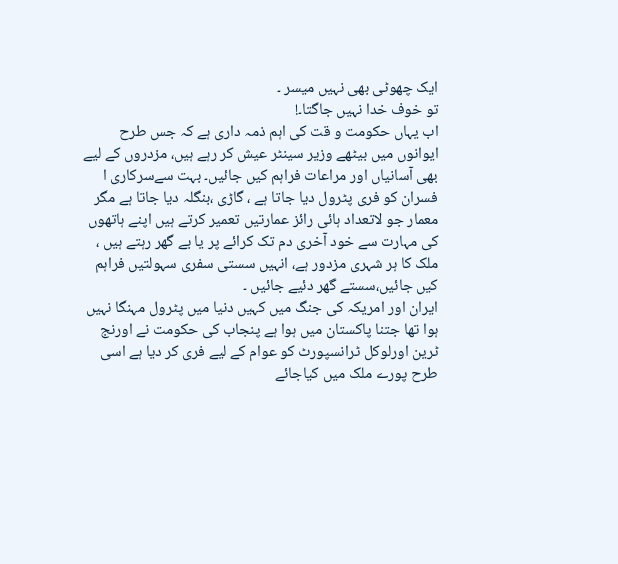ایک چھوٹی بھی نہیں میسر ۔
تو خوف خدا نہیں جاگتا۔!
اب یہاں حکومت و قت کی اہم ذمہ داری ہے کہ جس طرح ایوانوں میں بیٹھے وزیر سینٹر عیش کر رہے ہیں، مزدروں کے لیے بھی آسانیاں اور مراعات فراہم کیں جائیں۔ بہت سےسرکاری ا فسران کو فری پٹرول دیا جاتا ہے ، گاڑی ،بنگلہ دیا جاتا ہے مگر معمار جو لاتعداد ہائی رائز عمارتیں تعمیر کرتے ہیں اپنے ہاتھوں کی مہارت سے خود آخری دم تک کرائے پر یا بے گھر رہتے ہیں ، ملک کا ہر شہری مزدور ہے، انہیں سستی سفری سہولتیں فراہم کیں جائیں،سستے گھر دئیے جائیں ۔
ایران اور امریکہ کی جنگ میں کہیں دنیا میں پٹرول مہنگا نہیں ہوا تھا جتنا پاکستان میں ہوا ہے پنجاب کی حکومت نے اورنج ٹرین اورلوکل ٹرانسپورٹ کو عوام کے لیے فری کر دیا ہے اسی طرح پورے ملک میں کیاجائے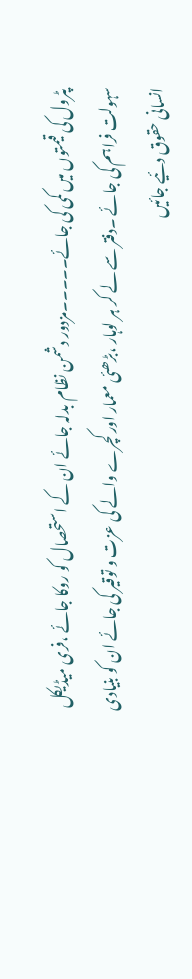پٹرول کی قیمتوں میں کمی کی جائے۔۔۔۔۔مزدور دشمن نظام بدلہ جائے ان کے استحصال کو روکا جائے ،فری میڈیکل سہولت فراہم کی جائے ۔دفتر سے لے کر ہر لوہار ،بڑھئی معمار اور کچرے والے کی عزت و توقیر کی جائے ان کو بنیادی انسانی حقوق دئیے جائیں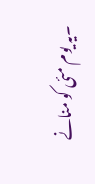۔یہ یوم مئی کو منانے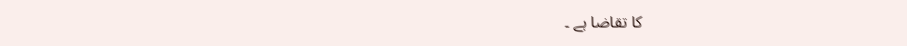کا تقاضا ہے ۔